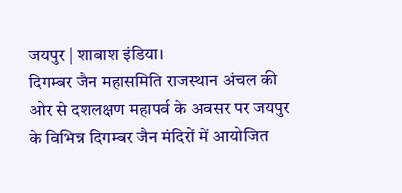जयपुर | शाबाश इंडिया।
दिगम्बर जैन महासमिति राजस्थान अंचल की ओर से दशलक्षण महापर्व के अवसर पर जयपुर के विभिन्न दिगम्बर जैन मंदिरों में आयोजित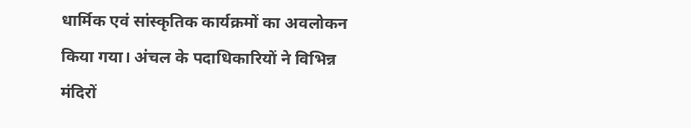धार्मिक एवं सांस्कृतिक कार्यक्रमों का अवलोकन किया गया। अंचल के पदाधिकारियों ने विभिन्न मंदिरों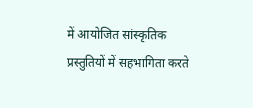में आयोजित सांस्कृतिक प्रस्तुतियों में सहभागिता करते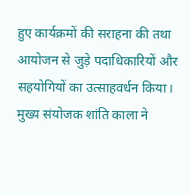हुए कार्यक्रमों की सराहना की तथा आयोजन से जुड़े पदाधिकारियों और सहयोगियों का उत्साहवर्धन किया।
मुख्य संयोजक शांति काला ने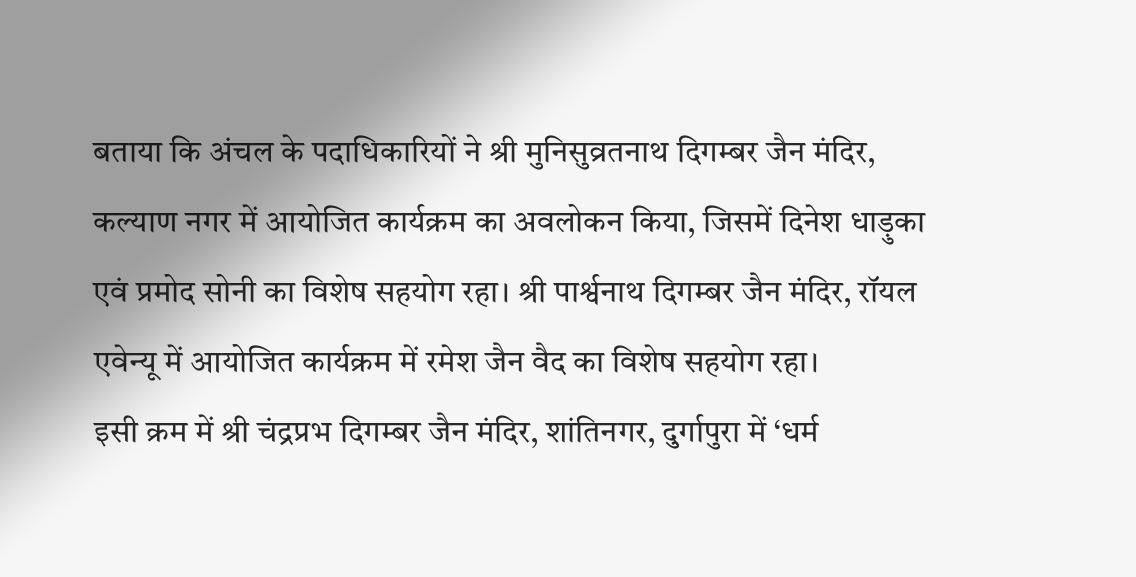बताया कि अंचल के पदाधिकारियों ने श्री मुनिसुव्रतनाथ दिगम्बर जैन मंदिर, कल्याण नगर में आयोजित कार्यक्रम का अवलोकन किया, जिसमें दिनेश धाड़ुका एवं प्रमोद सोनी का विशेष सहयोग रहा। श्री पार्श्वनाथ दिगम्बर जैन मंदिर, रॉयल एवेन्यू में आयोजित कार्यक्रम में रमेश जैन वैद का विशेष सहयोग रहा।
इसी क्रम में श्री चंद्रप्रभ दिगम्बर जैन मंदिर, शांतिनगर, दुर्गापुरा में ‘धर्म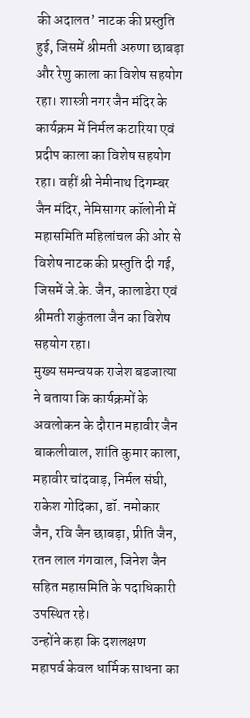की अदालत’ नाटक की प्रस्तुति हुई, जिसमें श्रीमती अरुणा छाबड़ा और रेणु काला का विशेष सहयोग रहा। शास्त्री नगर जैन मंदिर के कार्यक्रम में निर्मल कटारिया एवं प्रदीप काला का विशेष सहयोग रहा। वहीं श्री नेमीनाथ दिगम्बर जैन मंदिर, नेमिसागर कॉलोनी में महासमिति महिलांचल की ओर से विशेष नाटक की प्रस्तुति दी गई, जिसमें जे.के. जैन, कालाडेरा एवं श्रीमती शकुंतला जैन का विशेष सहयोग रहा।
मुख्य समन्वयक राजेश बडजात्या ने बताया कि कार्यक्रमों के अवलोकन के दौरान महावीर जैन बाकलीवाल, शांति कुमार काला, महावीर चांदवाड़, निर्मल संघी, राकेश गोदिका, डॉ. नमोकार जैन, रवि जैन छाबड़ा, प्रीति जैन, रतन लाल गंगवाल, जिनेश जैन सहित महासमिति के पदाधिकारी उपस्थित रहे।
उन्होंने कहा कि दशलक्षण महापर्व केवल धार्मिक साधना का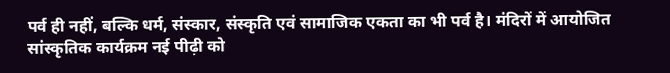पर्व ही नहीं, बल्कि धर्म, संस्कार, संस्कृति एवं सामाजिक एकता का भी पर्व है। मंदिरों में आयोजित सांस्कृतिक कार्यक्रम नई पीढ़ी को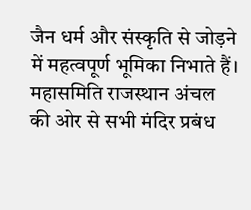जैन धर्म और संस्कृति से जोड़ने में महत्वपूर्ण भूमिका निभाते हैं।
महासमिति राजस्थान अंचल की ओर से सभी मंदिर प्रबंध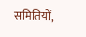समितियों,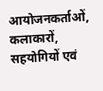आयोजनकर्ताओं, कलाकारों, सहयोगियों एवं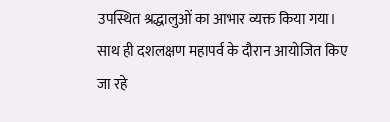उपस्थित श्रद्धालुओं का आभार व्यक्त किया गया। साथ ही दशलक्षण महापर्व के दौरान आयोजित किए जा रहे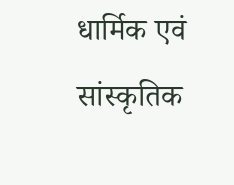धार्मिक एवं सांस्कृतिक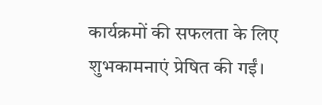कार्यक्रमों की सफलता के लिए शुभकामनाएं प्रेषित की गईं।